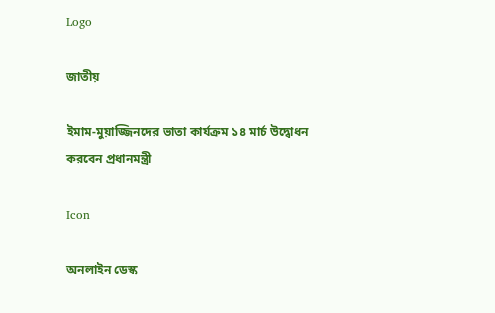Logo

জাতীয়

ইমাম-মুয়াজ্জিনদের ভাতা কার্যক্রম ১৪ মার্চ উদ্বোধন করবেন প্রধানমন্ত্রী

Icon

অনলাইন ডেস্ক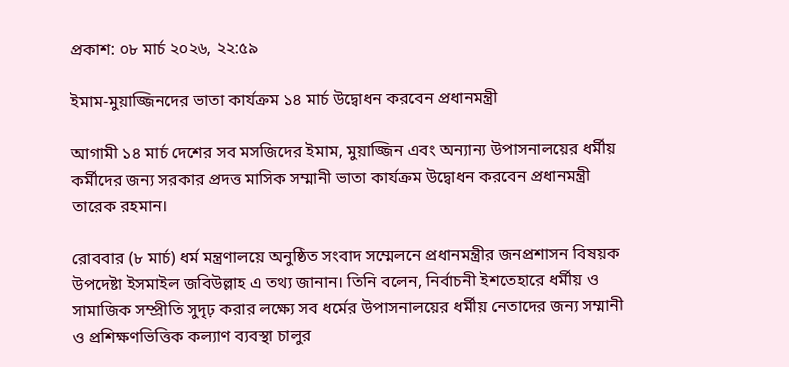প্রকাশ: ০৮ মার্চ ২০২৬, ২২:৫৯

ইমাম-মুয়াজ্জিনদের ভাতা কার্যক্রম ১৪ মার্চ উদ্বোধন করবেন প্রধানমন্ত্রী

আগামী ১৪ মার্চ দেশের সব মসজিদের ইমাম, মুয়াজ্জিন এবং অন্যান্য উপাসনালয়ের ধর্মীয় কর্মীদের জন্য সরকার প্রদত্ত মাসিক সম্মানী ভাতা কার্যক্রম উদ্বোধন করবেন প্রধানমন্ত্রী তারেক রহমান।

রোববার (৮ মার্চ) ধর্ম মন্ত্রণালয়ে অনুষ্ঠিত সংবাদ সম্মেলনে প্রধানমন্ত্রীর জনপ্রশাসন বিষয়ক উপদেষ্টা ইসমাইল জবিউল্লাহ এ তথ্য জানান। তিনি বলেন, নির্বাচনী ইশতেহারে ধর্মীয় ও সামাজিক সম্প্রীতি সুদৃঢ় করার লক্ষ্যে সব ধর্মের উপাসনালয়ের ধর্মীয় নেতাদের জন্য সম্মানী ও প্রশিক্ষণভিত্তিক কল্যাণ ব্যবস্থা চালুর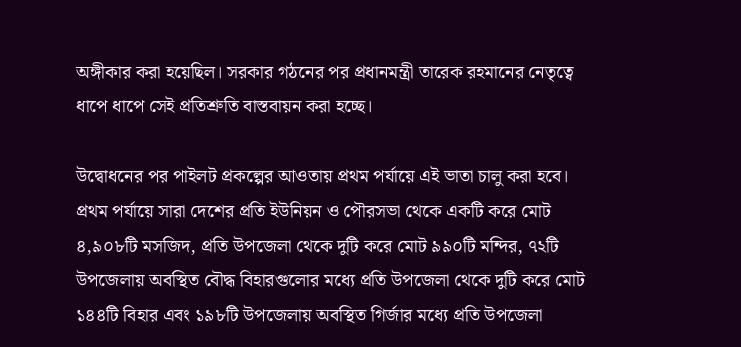অঙ্গীকার করা হয়েছিল। সরকার গঠনের পর প্রধানমন্ত্রী তারেক রহমানের নেতৃত্বে ধাপে ধাপে সেই প্রতিশ্রুতি বাস্তবায়ন করা হচ্ছে।

উদ্বোধনের পর পাইলট প্রকল্পের আওতায় প্রথম পর্যায়ে এই ভাতা চালু করা হবে। প্রথম পর্যায়ে সারা দেশের প্রতি ইউনিয়ন ও পৌরসভা থেকে একটি করে মোট ৪,৯০৮টি মসজিদ, প্রতি উপজেলা থেকে দুটি করে মোট ৯৯০টি মন্দির, ৭২টি উপজেলায় অবস্থিত বৌদ্ধ বিহারগুলোর মধ্যে প্রতি উপজেলা থেকে দুটি করে মোট ১৪৪টি বিহার এবং ১৯৮টি উপজেলায় অবস্থিত গির্জার মধ্যে প্রতি উপজেলা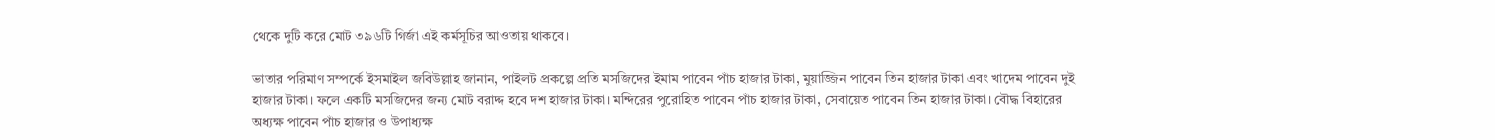থেকে দুটি করে মোট ৩৯৬টি গির্জা এই কর্মসূচির আওতায় থাকবে।

ভাতার পরিমাণ সম্পর্কে ইসমাইল জবিউল্লাহ জানান, পাইলট প্রকল্পে প্রতি মসজিদের ইমাম পাবেন পাঁচ হাজার টাকা, মুয়াজ্জিন পাবেন তিন হাজার টাকা এবং খাদেম পাবেন দুই হাজার টাকা। ফলে একটি মসজিদের জন্য মোট বরাদ্দ হবে দশ হাজার টাকা। মন্দিরের পুরোহিত পাবেন পাঁচ হাজার টাকা, সেবায়েত পাবেন তিন হাজার টাকা। বৌদ্ধ বিহারের অধ্যক্ষ পাবেন পাঁচ হাজার ও উপাধ্যক্ষ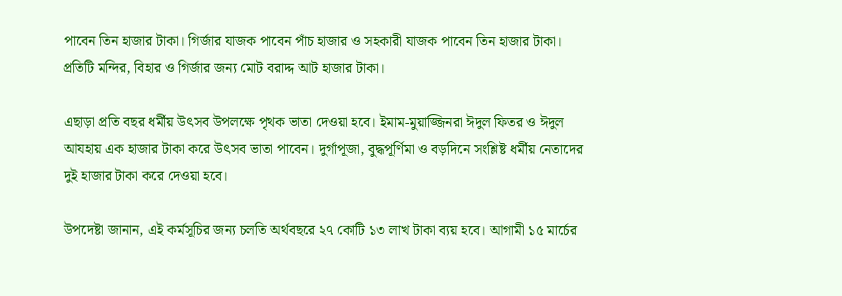পাবেন তিন হাজার টাকা। গির্জার যাজক পাবেন পাঁচ হাজার ও সহকারী যাজক পাবেন তিন হাজার টাকা। প্রতিটি মন্দির, বিহার ও গির্জার জন্য মোট বরাদ্দ আট হাজার টাকা।

এছাড়া প্রতি বছর ধর্মীয় উৎসব উপলক্ষে পৃথক ভাতা দেওয়া হবে। ইমাম-মুয়াজ্জিনরা ঈদুল ফিতর ও ঈদুল আযহায় এক হাজার টাকা করে উৎসব ভাতা পাবেন। দুর্গাপূজা, বুদ্ধপূর্ণিমা ও বড়দিনে সংশ্লিষ্ট ধর্মীয় নেতাদের দুই হাজার টাকা করে দেওয়া হবে।

উপদেষ্টা জানান, এই কর্মসূচির জন্য চলতি অর্থবছরে ২৭ কোটি ১৩ লাখ টাকা ব্যয় হবে। আগামী ১৫ মার্চের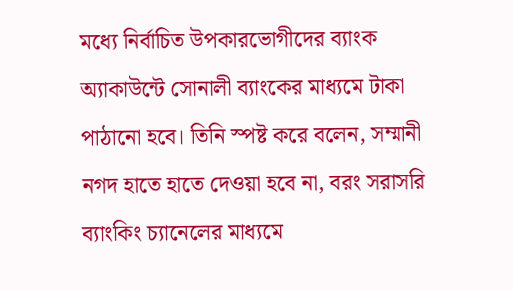মধ্যে নির্বাচিত উপকারভোগীদের ব্যাংক অ্যাকাউন্টে সোনালী ব্যাংকের মাধ্যমে টাকা পাঠানো হবে। তিনি স্পষ্ট করে বলেন, সম্মানী নগদ হাতে হাতে দেওয়া হবে না, বরং সরাসরি ব্যাংকিং চ্যানেলের মাধ্যমে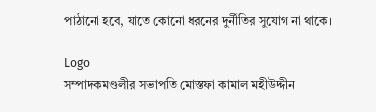পাঠানো হবে, যাতে কোনো ধরনের দুর্নীতির সুযোগ না থাকে।

Logo
সম্পাদকমণ্ডলীর সভাপতি মোস্তফা কামাল মহীউদ্দীন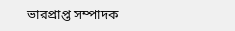ভারপ্রাপ্ত সম্পাদক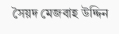সৈয়দ মেজবাহ উদ্দিন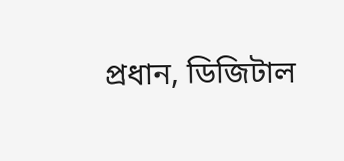প্রধান, ডিজিটাল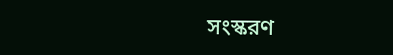সংস্করণ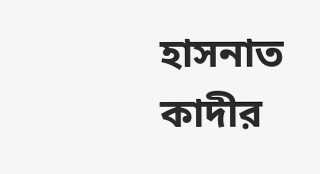হাসনাত কাদীর